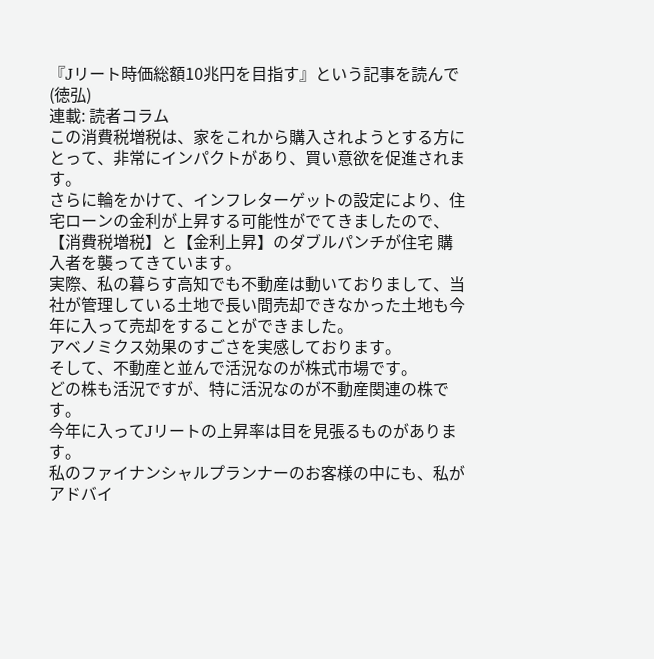『Jリート時価総額10兆円を目指す』という記事を読んで(徳弘)
連載: 読者コラム
この消費税増税は、家をこれから購入されようとする方にとって、非常にインパクトがあり、買い意欲を促進されます。
さらに輪をかけて、インフレターゲットの設定により、住宅ローンの金利が上昇する可能性がでてきましたので、【消費税増税】と【金利上昇】のダブルパンチが住宅 購入者を襲ってきています。
実際、私の暮らす高知でも不動産は動いておりまして、当社が管理している土地で長い間売却できなかった土地も今年に入って売却をすることができました。
アベノミクス効果のすごさを実感しております。
そして、不動産と並んで活況なのが株式市場です。
どの株も活況ですが、特に活況なのが不動産関連の株です。
今年に入ってJリートの上昇率は目を見張るものがあります。
私のファイナンシャルプランナーのお客様の中にも、私がアドバイ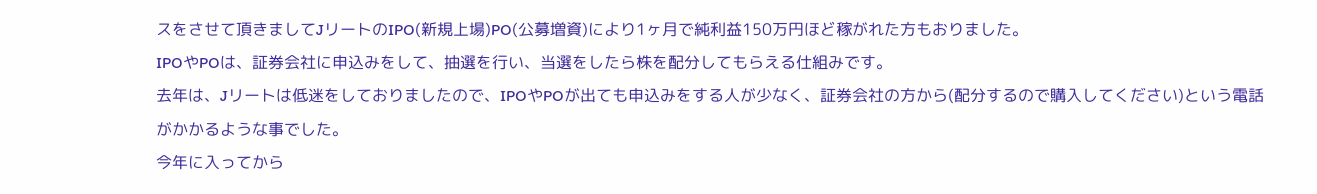スをさせて頂きましてJリートのIPO(新規上場)PO(公募増資)により1ヶ月で純利益150万円ほど稼がれた方もおりました。
IPOやPOは、証券会社に申込みをして、抽選を行い、当選をしたら株を配分してもらえる仕組みです。
去年は、Jリートは低迷をしておりましたので、IPOやPOが出ても申込みをする人が少なく、証券会社の方から(配分するので購入してください)という電話がかかるような事でした。
今年に入ってから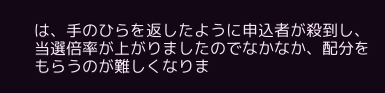は、手のひらを返したように申込者が殺到し、当選倍率が上がりましたのでなかなか、配分をもらうのが難しくなりま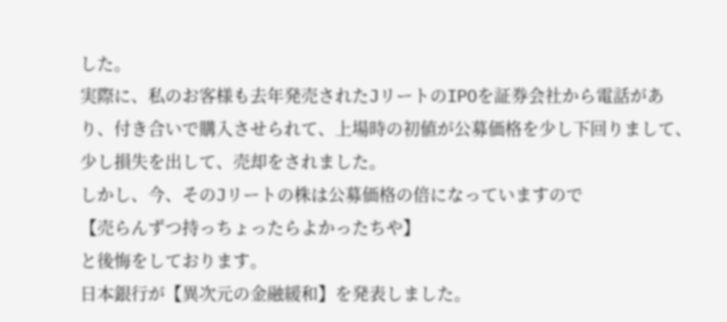した。
実際に、私のお客様も去年発売されたJリートのIPOを証券会社から電話があり、付き合いで購入させられて、上場時の初値が公募価格を少し下回りまして、少し損失を出して、売却をされました。
しかし、今、そのJリートの株は公募価格の倍になっていますので
【売らんずつ持っちょったらよかったちや】
と後悔をしております。
日本銀行が【異次元の金融緩和】を発表しました。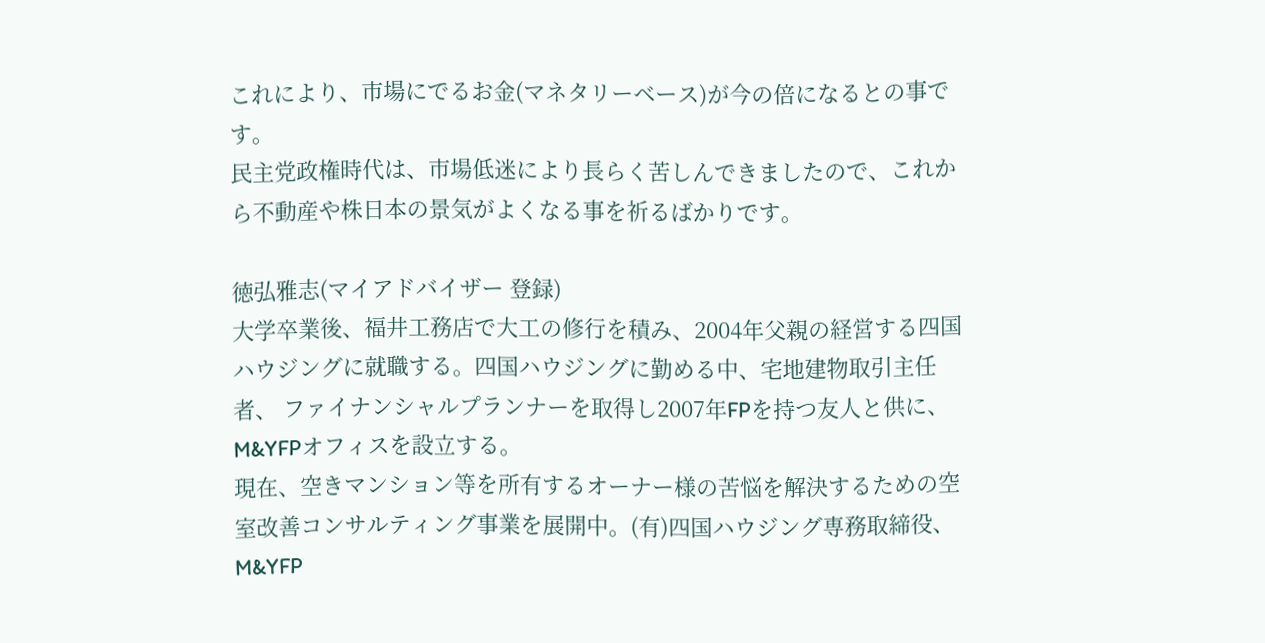これにより、市場にでるお金(マネタリーベース)が今の倍になるとの事です。
民主党政権時代は、市場低迷により長らく苦しんできましたので、これから不動産や株日本の景気がよくなる事を祈るばかりです。

徳弘雅志(マイアドバイザー 登録)
大学卒業後、福井工務店で大工の修行を積み、2004年父親の経営する四国ハウジングに就職する。四国ハウジングに勤める中、宅地建物取引主任者、 ファイナンシャルプランナーを取得し2007年FPを持つ友人と供に、M&YFPオフィスを設立する。
現在、空きマンション等を所有するオーナー様の苦悩を解決するための空室改善コンサルティング事業を展開中。(有)四国ハウジング専務取締役、M&YFP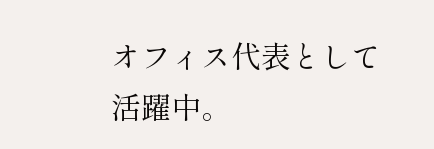オフィス代表として活躍中。